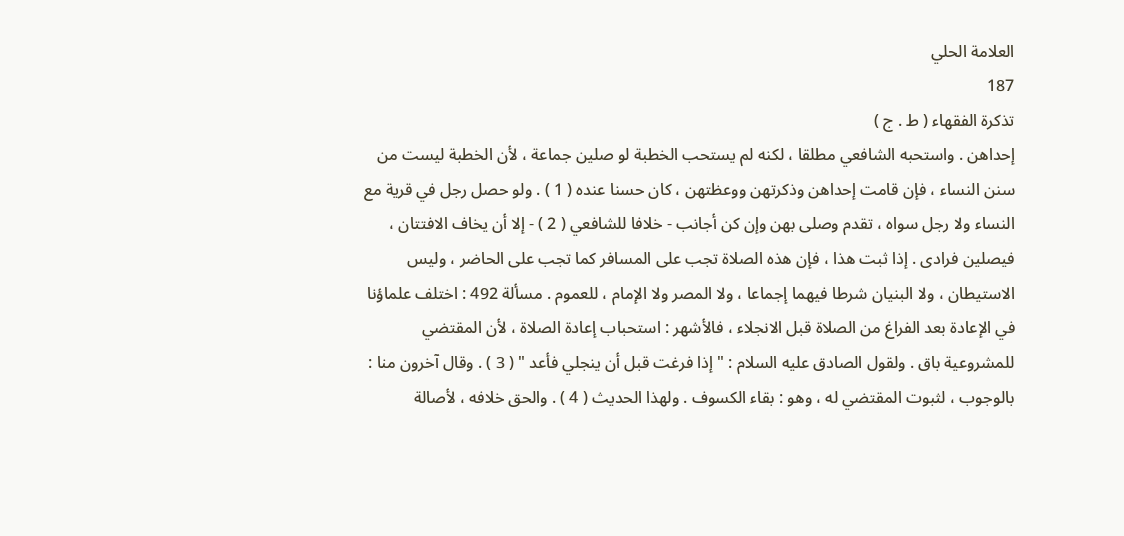العلامة الحلي
187
تذكرة الفقهاء ( ط . ج )
إحداهن . واستحبه الشافعي مطلقا ، لكنه لم يستحب الخطبة لو صلين جماعة ، لأن الخطبة ليست من سنن النساء ، فإن قامت إحداهن وذكرتهن ووعظتهن ، كان حسنا عنده ( 1 ) . ولو حصل رجل في قرية مع النساء ولا رجل سواه ، تقدم وصلى بهن وإن كن أجانب - خلافا للشافعي ( 2 ) - إلا أن يخاف الافتتان ، فيصلين فرادى . إذا ثبت هذا ، فإن هذه الصلاة تجب على المسافر كما تجب على الحاضر ، وليس الاستيطان ، ولا البنيان شرطا فيهما إجماعا ، ولا المصر ولا الإمام ، للعموم . مسألة 492 : اختلف علماؤنا في الإعادة بعد الفراغ من الصلاة قبل الانجلاء ، فالأشهر : استحباب إعادة الصلاة ، لأن المقتضي للمشروعية باق . ولقول الصادق عليه السلام : " إذا فرغت قبل أن ينجلي فأعد " ( 3 ) . وقال آخرون منا : بالوجوب ، لثبوت المقتضي له ، وهو : بقاء الكسوف . ولهذا الحديث ( 4 ) . والحق خلافه ، لأصالة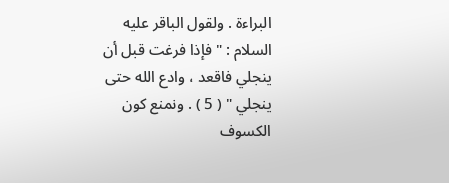البراءة . ولقول الباقر عليه السلام : " فإذا فرغت قبل أن ينجلي فاقعد ، وادع الله حتى ينجلي " ( 5 ) . ونمنع كون الكسوف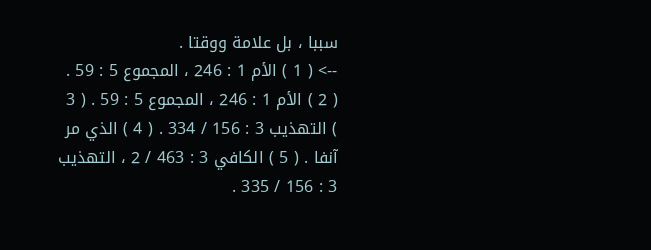سببا ، بل علامة ووقتا .
--> ( 1 ) الأم 1 : 246 ، المجموع 5 : 59 . ( 2 ) الأم 1 : 246 ، المجموع 5 : 59 . ( 3 ) التهذيب 3 : 156 / 334 . ( 4 ) الذي مر آنفا . ( 5 ) الكافي 3 : 463 / 2 ، التهذيب 3 : 156 / 335 .